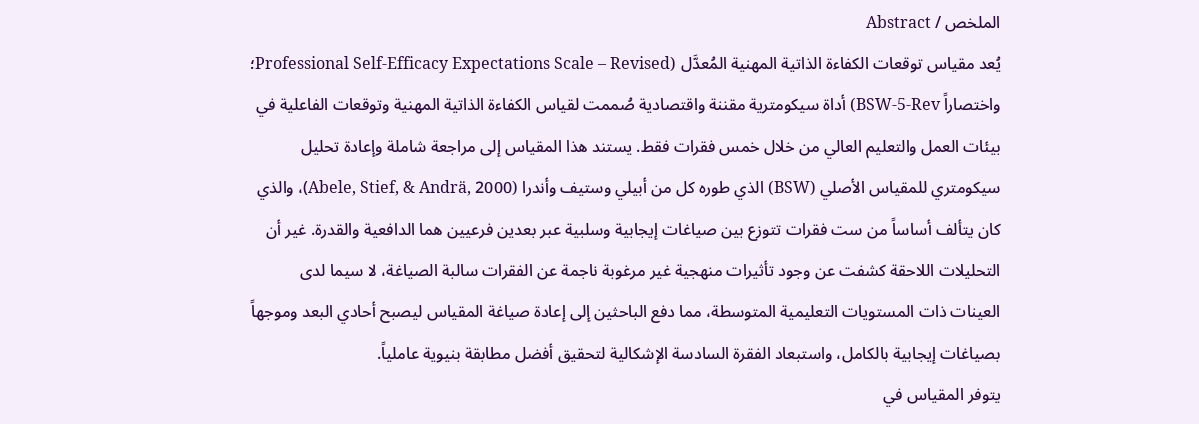الملخص / Abstract
يُعد مقياس توقعات الكفاءة الذاتية المهنية المُعدَّل (Professional Self-Efficacy Expectations Scale – Revised؛ واختصاراً BSW-5-Rev) أداة سيكومترية مقننة واقتصادية صُممت لقياس الكفاءة الذاتية المهنية وتوقعات الفاعلية في بيئات العمل والتعليم العالي من خلال خمس فقرات فقط. يستند هذا المقياس إلى مراجعة شاملة وإعادة تحليل سيكومتري للمقياس الأصلي (BSW) الذي طوره كل من أبيلي وستيف وأندرا (Abele, Stief, & Andrä, 2000)، والذي كان يتألف أساساً من ست فقرات تتوزع بين صياغات إيجابية وسلبية عبر بعدين فرعيين هما الدافعية والقدرة. غير أن التحليلات اللاحقة كشفت عن وجود تأثيرات منهجية غير مرغوبة ناجمة عن الفقرات سالبة الصياغة، لا سيما لدى العينات ذات المستويات التعليمية المتوسطة، مما دفع الباحثين إلى إعادة صياغة المقياس ليصبح أحادي البعد وموجهاً بصياغات إيجابية بالكامل، واستبعاد الفقرة السادسة الإشكالية لتحقيق أفضل مطابقة بنيوية عاملياً.
يتوفر المقياس في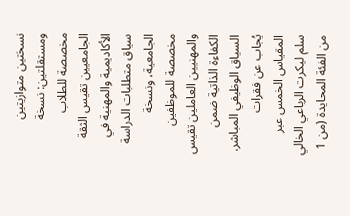نسختين متوازيتين ومستقلتين: نسخة مخصصة للطلاب الجامعيين تقيس الثقة الأكاديمية والمهنية في سياق متطلبات الدراسة الجامعية، ونسخة مخصصة للموظفين والمهنيين العاملين تقيس الكفاءة الذاتية ضمن السياق الوظيفي المباشر. يُجاب عن فقرات المقياس الخمس عبر سلم ليكرت الرباعي الخالي من الفئة المحايدة (من 1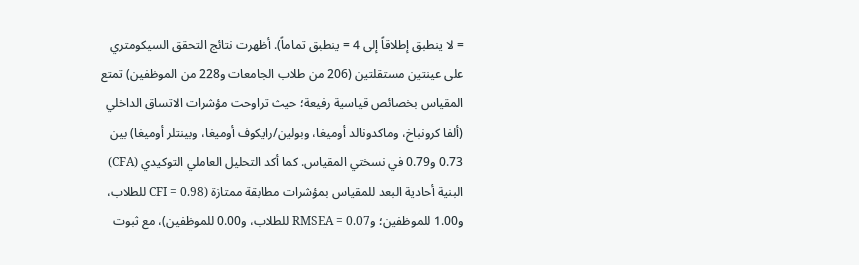= لا ينطبق إطلاقاً إلى 4 = ينطبق تماماً). أظهرت نتائج التحقق السيكومتري على عينتين مستقلتين (206 من طلاب الجامعات و228 من الموظفين) تمتع المقياس بخصائص قياسية رفيعة؛ حيث تراوحت مؤشرات الاتساق الداخلي (ألفا كرونباخ، وماكدونالد أوميغا، وبولين/رايكوف أوميغا، وبينتلر أوميغا) بين 0.73 و0.79 في نسختي المقياس. كما أكد التحليل العاملي التوكيدي (CFA) البنية أحادية البعد للمقياس بمؤشرات مطابقة ممتازة (CFI = 0.98 للطلاب، و1.00 للموظفين؛ وRMSEA = 0.07 للطلاب، و0.00 للموظفين)، مع ثبوت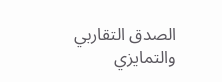الصدق التقاربي والتمايزي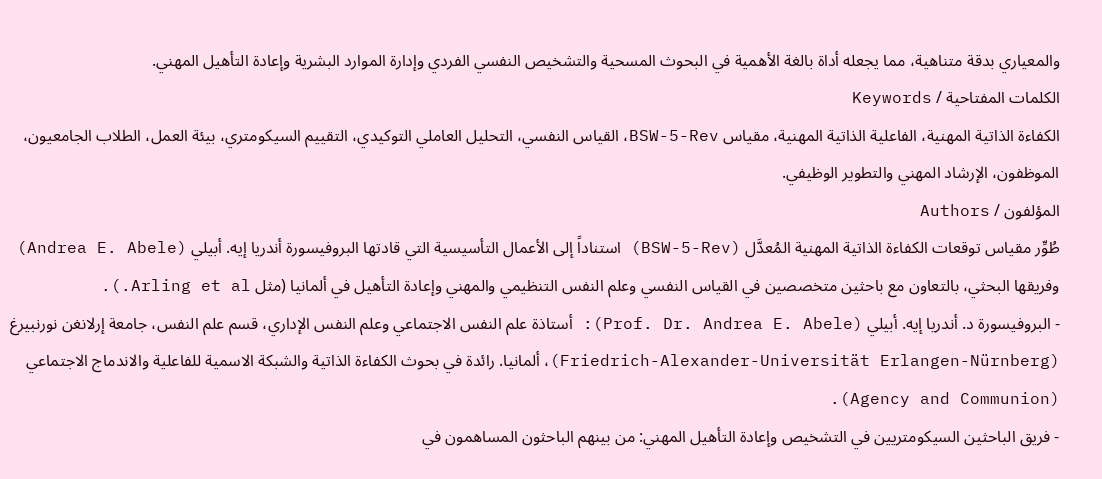والمعياري بدقة متناهية، مما يجعله أداة بالغة الأهمية في البحوث المسحية والتشخيص النفسي الفردي وإدارة الموارد البشرية وإعادة التأهيل المهني.
الكلمات المفتاحية / Keywords
الكفاءة الذاتية المهنية، الفاعلية الذاتية المهنية، مقياس BSW-5-Rev، القياس النفسي، التحليل العاملي التوكيدي، التقييم السيكومتري، بيئة العمل، الطلاب الجامعيون، الموظفون، الإرشاد المهني والتطوير الوظيفي.
المؤلفون / Authors
طُوِّر مقياس توقعات الكفاءة الذاتية المهنية المُعدَّل (BSW-5-Rev) استناداً إلى الأعمال التأسيسية التي قادتها البروفيسورة أندريا إيه. أبيلي (Andrea E. Abele) وفريقها البحثي، بالتعاون مع باحثين متخصصين في القياس النفسي وعلم النفس التنظيمي والمهني وإعادة التأهيل في ألمانيا (مثل Arling et al.).
- البروفيسورة د. أندريا إيه. أبيلي (Prof. Dr. Andrea E. Abele): أستاذة علم النفس الاجتماعي وعلم النفس الإداري، قسم علم النفس، جامعة إرلانغن نورنبيرغ (Friedrich-Alexander-Universität Erlangen-Nürnberg)، ألمانيا. رائدة في بحوث الكفاءة الذاتية والشبكة الاسمية للفاعلية والاندماج الاجتماعي (Agency and Communion).
- فريق الباحثين السيكومتريين في التشخيص وإعادة التأهيل المهني: من بينهم الباحثون المساهمون في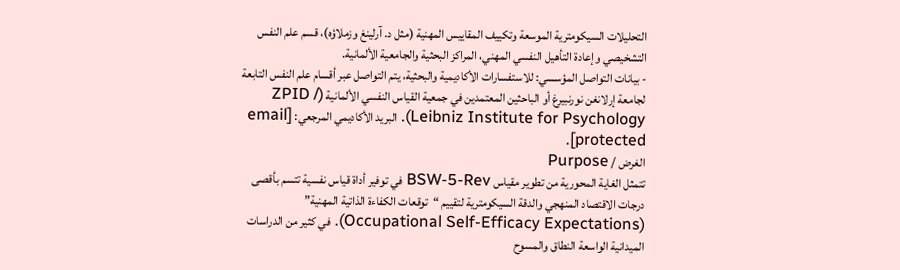التحليلات السيكومترية الموسعة وتكييف المقاييس المهنية (مثل د. آرلينغ وزملاؤه)، قسم علم النفس التشخيصي وإعادة التأهيل النفسي المهني، المراكز البحثية والجامعية الألمانية.
- بيانات التواصل المؤسسي: للاستفسارات الأكاديمية والبحثية، يتم التواصل عبر أقسام علم النفس التابعة لجامعة إرلانغن نورنبيرغ أو الباحثين المعتمدين في جمعية القياس النفسي الألمانية (ZPID / Leibniz Institute for Psychology). البريد الأكاديمي المرجعي: [email protected].
الغرض / Purpose
تتمثل الغاية المحورية من تطوير مقياس BSW-5-Rev في توفير أداة قياس نفسية تتسم بأقصى درجات الاقتصاد المنهجي والدقة السيكومترية لتقييم “توقعات الكفاءة الذاتية المهنية” (Occupational Self-Efficacy Expectations). في كثير من الدراسات الميدانية الواسعة النطاق والمسوح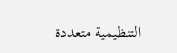التنظيمية متعددة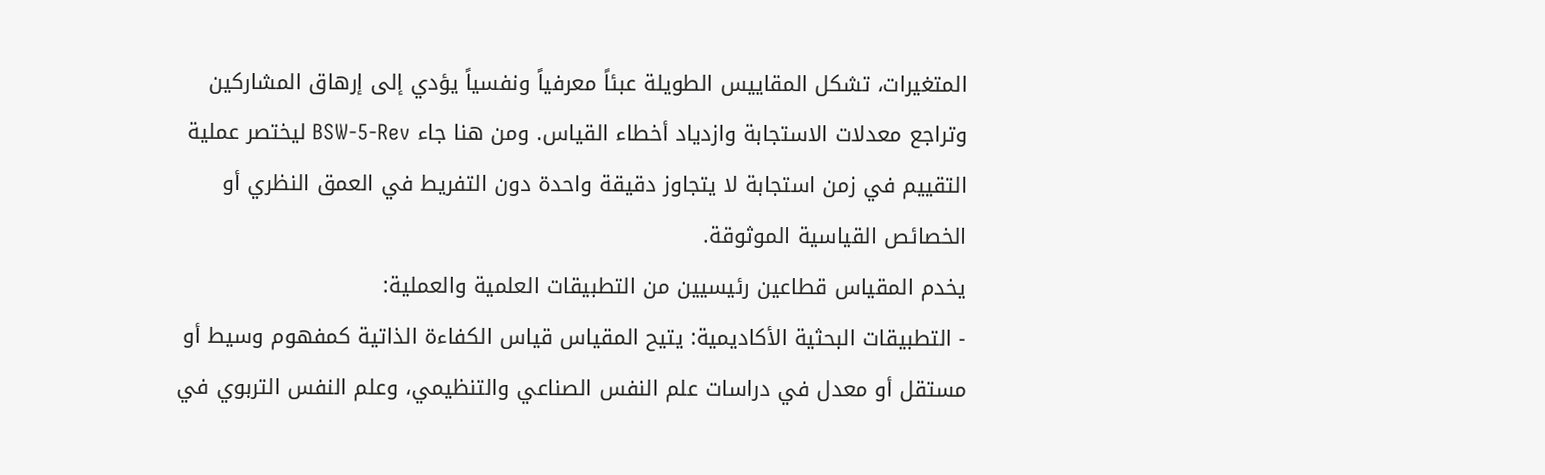المتغيرات، تشكل المقاييس الطويلة عبئاً معرفياً ونفسياً يؤدي إلى إرهاق المشاركين وتراجع معدلات الاستجابة وازدياد أخطاء القياس. ومن هنا جاء BSW-5-Rev ليختصر عملية التقييم في زمن استجابة لا يتجاوز دقيقة واحدة دون التفريط في العمق النظري أو الخصائص القياسية الموثوقة.
يخدم المقياس قطاعين رئيسيين من التطبيقات العلمية والعملية:
- التطبيقات البحثية الأكاديمية: يتيح المقياس قياس الكفاءة الذاتية كمفهوم وسيط أو مستقل أو معدل في دراسات علم النفس الصناعي والتنظيمي، وعلم النفس التربوي في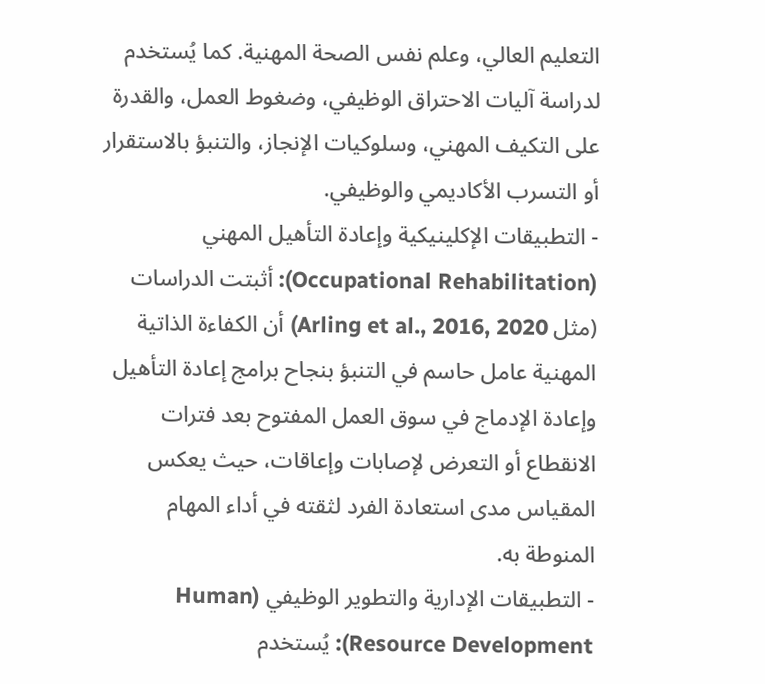التعليم العالي، وعلم نفس الصحة المهنية. كما يُستخدم لدراسة آليات الاحتراق الوظيفي، وضغوط العمل، والقدرة على التكيف المهني، وسلوكيات الإنجاز، والتنبؤ بالاستقرار أو التسرب الأكاديمي والوظيفي.
- التطبيقات الإكلينيكية وإعادة التأهيل المهني (Occupational Rehabilitation): أثبتت الدراسات (مثل Arling et al., 2016, 2020) أن الكفاءة الذاتية المهنية عامل حاسم في التنبؤ بنجاح برامج إعادة التأهيل وإعادة الإدماج في سوق العمل المفتوح بعد فترات الانقطاع أو التعرض لإصابات وإعاقات، حيث يعكس المقياس مدى استعادة الفرد لثقته في أداء المهام المنوطة به.
- التطبيقات الإدارية والتطوير الوظيفي (Human Resource Development): يُستخدم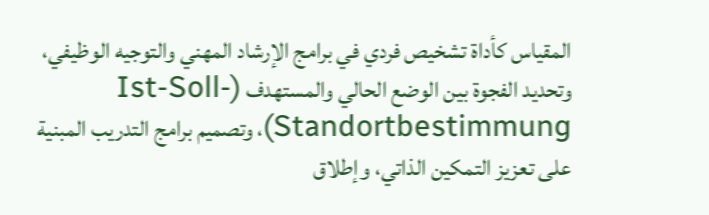المقياس كأداة تشخيص فردي في برامج الإرشاد المهني والتوجيه الوظيفي، وتحديد الفجوة بين الوضع الحالي والمستهدف (Ist-Soll-Standortbestimmung)، وتصميم برامج التدريب المبنية على تعزيز التمكين الذاتي، وإطلاق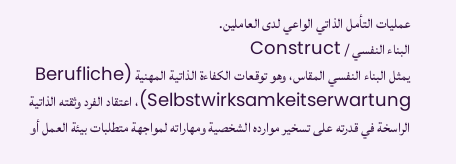عمليات التأمل الذاتي الواعي لدى العاملين.
البناء النفسي / Construct
يمثل البناء النفسي المقاس، وهو توقعات الكفاءة الذاتية المهنية (Berufliche Selbstwirksamkeitserwartung)، اعتقاد الفرد وثقته الذاتية الراسخة في قدرته على تسخير موارده الشخصية ومهاراته لمواجهة متطلبات بيئة العمل أو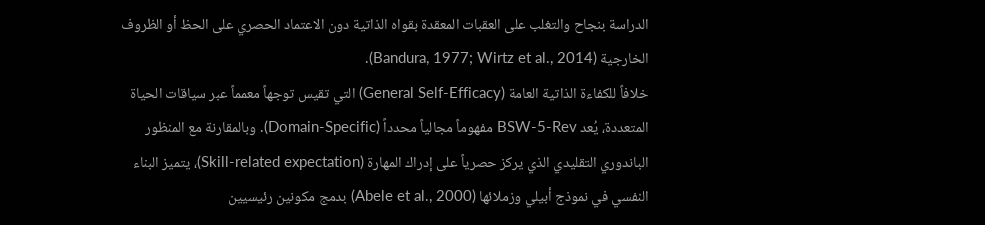الدراسة بنجاح والتغلب على العقبات المعقدة بقواه الذاتية دون الاعتماد الحصري على الحظ أو الظروف الخارجية (Bandura, 1977; Wirtz et al., 2014).
خلافاً للكفاءة الذاتية العامة (General Self-Efficacy) التي تقيس توجهاً معمماً عبر سياقات الحياة المتعددة، يُعد BSW-5-Rev مفهوماً مجالياً محدداً (Domain-Specific). وبالمقارنة مع المنظور الباندوري التقليدي الذي يركز حصرياً على إدراك المهارة (Skill-related expectation)، يتميز البناء النفسي في نموذج أبيلي وزملائها (Abele et al., 2000) بدمج مكونين رئيسيين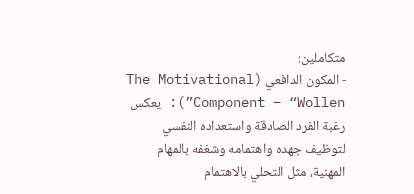متكاملين:
- المكون الدافعي (The Motivational Component – “Wollen”): يعكس رغبة الفرد الصادقة واستعداده النفسي لتوظيف جهده واهتمامه وشغفه بالمهام المهنية، مثل التحلي بالاهتمام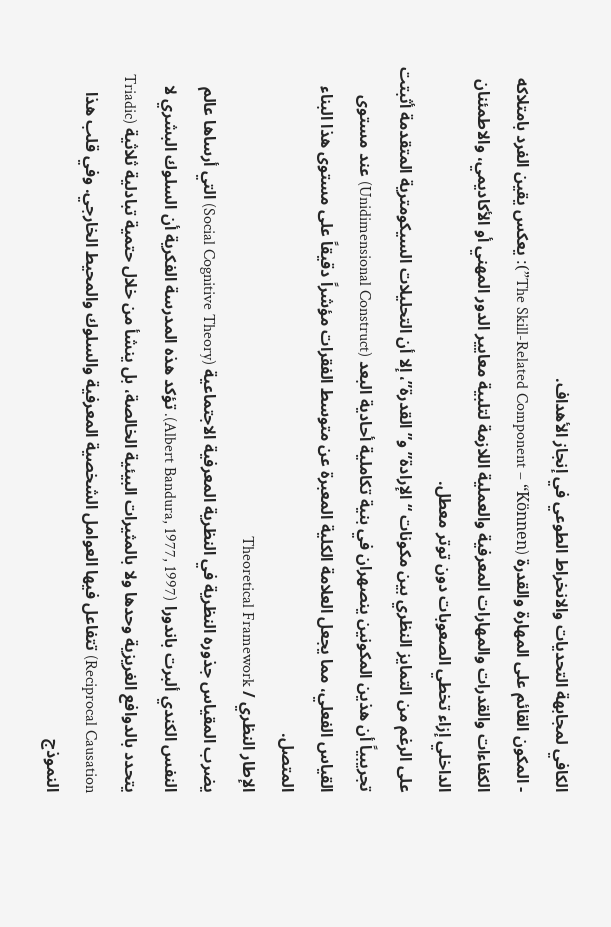الكافي لمجابهة التحديات والانخراط الطوعي في إنجاز الأهداف.
- المكون القائم على المهارة والقدرة (The Skill-Related Component – “Können”): يعكس يقين الفرد بامتلاكه الكفاءات والقدرات والمهارات المعرفية والعملية اللازمة لتلبية معايير الدور المهني أو الأكاديمي، والاطمئنان الداخلي إزاء تخطي الصعوبات دون توتر معطل.
على الرغم من التمايز النظري بين مكونات “الإرادة” و”القدرة”، إلا أن التحليلات السيكومترية المتقدمة أثبتت تجريبياً أن هذين المكونين ينصهران في بنية تكاملية أحادية البعد (Unidimensional Construct) عند مستوى القياس الفعلي، مما يجعل العلامة الكلية المعبرة عن متوسط الفقرات مؤشراً دقيقاً على مستوى هذا البناء المتصل.
الإطار النظري / Theoretical Framework
يضرب المقياس جذوره النظرية في النظرية المعرفية الاجتماعية (Social Cognitive Theory) التي أرساها عالم النفس الكندي ألبرت باندورا (Albert Bandura, 1977, 1997). تؤكد هذه المدرسة الفكرية أن السلوك البشري لا يتحدد بالدوافع الغريزية وحدها ولا بالمثيرات البيئية الخالصة، بل ينشأ من خلال حتمية تبادلية ثلاثية (Triadic Reciprocal Causation) تتفاعل فيها العوامل الشخصية المعرفية والسلوك والمحيط الخارجي. وفي قلب هذا النموذج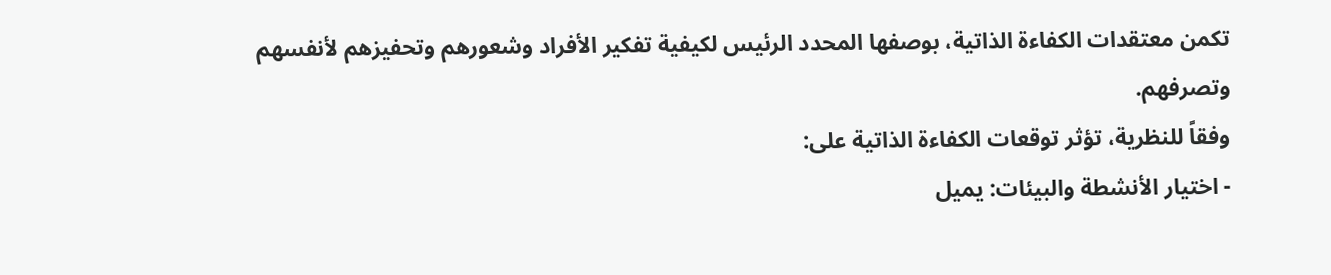تكمن معتقدات الكفاءة الذاتية، بوصفها المحدد الرئيس لكيفية تفكير الأفراد وشعورهم وتحفيزهم لأنفسهم وتصرفهم.
وفقاً للنظرية، تؤثر توقعات الكفاءة الذاتية على:
- اختيار الأنشطة والبيئات: يميل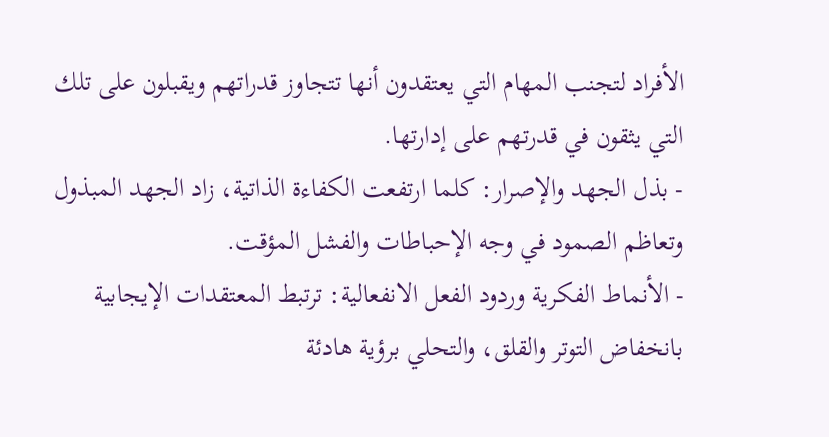الأفراد لتجنب المهام التي يعتقدون أنها تتجاوز قدراتهم ويقبلون على تلك التي يثقون في قدرتهم على إدارتها.
- بذل الجهد والإصرار: كلما ارتفعت الكفاءة الذاتية، زاد الجهد المبذول وتعاظم الصمود في وجه الإحباطات والفشل المؤقت.
- الأنماط الفكرية وردود الفعل الانفعالية: ترتبط المعتقدات الإيجابية بانخفاض التوتر والقلق، والتحلي برؤية هادئة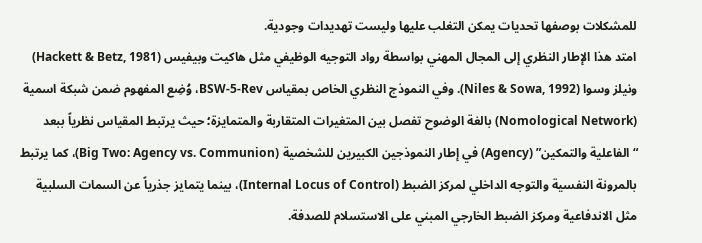للمشكلات بوصفها تحديات يمكن التغلب عليها وليست تهديدات وجودية.
امتد هذا الإطار النظري إلى المجال المهني بواسطة رواد التوجيه الوظيفي مثل هاكيت وبيفيس (Hackett & Betz, 1981) ونيلز وسوا (Niles & Sowa, 1992). وفي النموذج النظري الخاص بمقياس BSW-5-Rev، وُضِع المفهوم ضمن شبكة اسمية (Nomological Network) بالغة الوضوح تفصل بين المتغيرات المتقاربة والمتمايزة؛ حيث يرتبط المقياس نظرياً ببعد “الفاعلية والتمكين” (Agency) في إطار النموذجين الكبيرين للشخصية (Big Two: Agency vs. Communion)، كما يرتبط بالمرونة النفسية والتوجه الداخلي لمركز الضبط (Internal Locus of Control)، بينما يتمايز جذرياً عن السمات السلبية مثل الاندفاعية ومركز الضبط الخارجي المبني على الاستسلام للصدفة.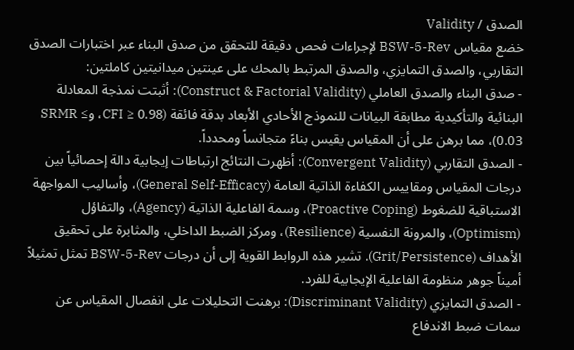الصدق / Validity
خضع مقياس BSW-5-Rev لإجراءات فحص دقيقة للتحقق من صدق البناء عبر اختبارات الصدق التقاربي، والصدق التمايزي، والصدق المرتبط بالمحك على عينتين ميدانيتين كاملتين:
- صدق البناء والصدق العاملي (Construct & Factorial Validity): أثبتت نمذجة المعادلة البنائية والتأكيدية مطابقة البيانات للنموذج الأحادي الأبعاد بدقة فائقة (CFI ≥ 0.98، وSRMR ≤ 0.03)، مما برهن على أن المقياس يقيس بناءً متجانساً ومحدداً.
- الصدق التقاربي (Convergent Validity): أظهرت النتائج ارتباطات إيجابية دالة إحصائياً بين درجات المقياس ومقاييس الكفاءة الذاتية العامة (General Self-Efficacy)، وأساليب المواجهة الاستباقية للضغوط (Proactive Coping)، وسمة الفاعلية الذاتية (Agency)، والتفاؤل (Optimism)، والمرونة النفسية (Resilience)، ومركز الضبط الداخلي، والمثابرة على تحقيق الأهداف (Grit/Persistence). تشير هذه الروابط القوية إلى أن درجات BSW-5-Rev تمثل تمثيلاً أميناً جوهر منظومة الفاعلية الإيجابية للفرد.
- الصدق التمايزي (Discriminant Validity): برهنت التحليلات على انفصال المقياس عن سمات ضبط الاندفاع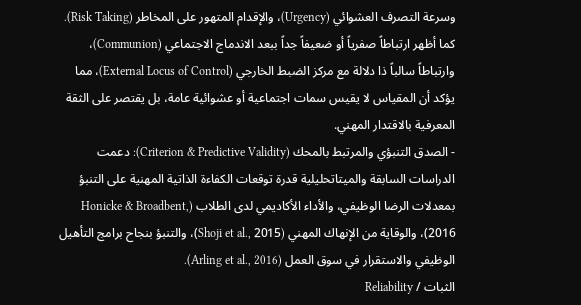وسرعة التصرف العشوائي (Urgency)، والإقدام المتهور على المخاطر (Risk Taking). كما أظهر ارتباطاً صفرياً أو ضعيفاً جداً ببعد الاندماج الاجتماعي (Communion)، وارتباطاً سالباً ذا دلالة مع مركز الضبط الخارجي (External Locus of Control)، مما يؤكد أن المقياس لا يقيس سمات اجتماعية أو عشوائية عامة، بل يقتصر على الثقة المعرفية بالاقتدار المهني.
- الصدق التنبؤي والمرتبط بالمحك (Criterion & Predictive Validity): دعمت الدراسات السابقة والميتاتحليلية قدرة توقعات الكفاءة الذاتية المهنية على التنبؤ بمعدلات الرضا الوظيفي، والأداء الأكاديمي لدى الطلاب (Honicke & Broadbent, 2016)، والوقاية من الإنهاك المهني (Shoji et al., 2015)، والتنبؤ بنجاح برامج التأهيل الوظيفي والاستقرار في سوق العمل (Arling et al., 2016).
الثبات / Reliability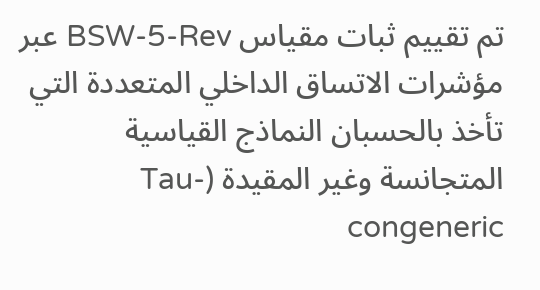تم تقييم ثبات مقياس BSW-5-Rev عبر مؤشرات الاتساق الداخلي المتعددة التي تأخذ بالحسبان النماذج القياسية المتجانسة وغير المقيدة (Tau-congeneric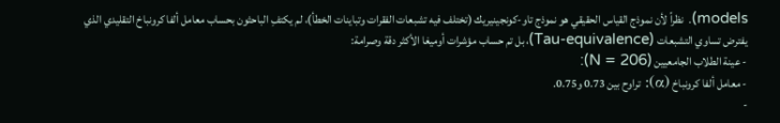models). نظراً لأن نموذج القياس الحقيقي هو نموذج تاو-كونجينيريك (تختلف فيه تشبعات الفقرات وتباينات الخطأ)، لم يكتفِ الباحثون بحساب معامل ألفا كرونباخ التقليدي الذي يفترض تساوي التشبعات (Tau-equivalence)، بل تم حساب مؤشرات أوميغا الأكثر دقة وصرامة:
- عينة الطلاب الجامعيين (N = 206):
- معامل ألفا كرونباخ (α): تراوح بين 0.73 و0.75.
-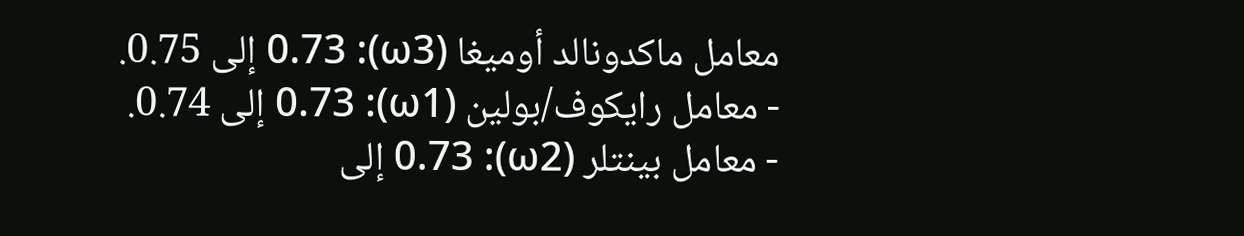معامل ماكدونالد أوميغا (ω3): 0.73 إلى 0.75.
- معامل رايكوف/بولين (ω1): 0.73 إلى 0.74.
- معامل بينتلر (ω2): 0.73 إلى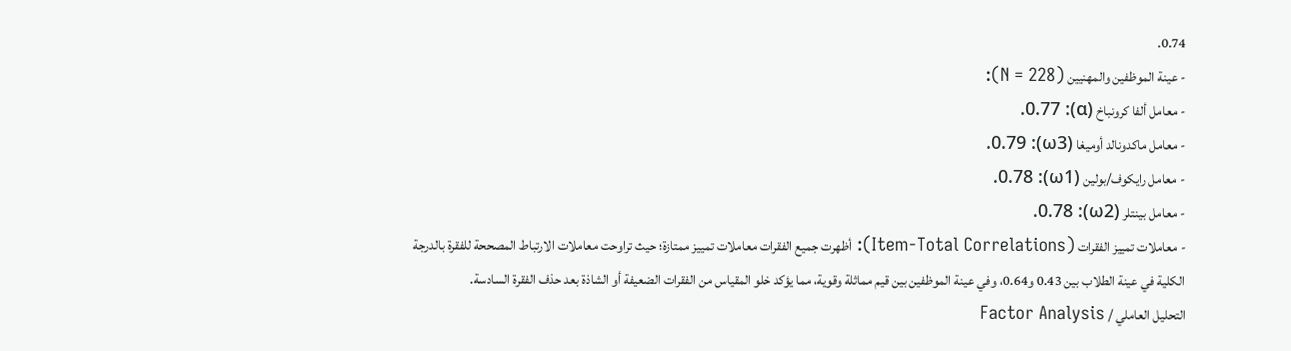0.74.
- عينة الموظفين والمهنيين (N = 228):
- معامل ألفا كرونباخ (α): 0.77.
- معامل ماكدونالد أوميغا (ω3): 0.79.
- معامل رايكوف/بولين (ω1): 0.78.
- معامل بينتلر (ω2): 0.78.
- معاملات تمييز الفقرات (Item-Total Correlations): أظهرت جميع الفقرات معاملات تمييز ممتازة؛ حيث تراوحت معاملات الارتباط المصححة للفقرة بالدرجة الكلية في عينة الطلاب بين 0.43 و0.64، وفي عينة الموظفين بين قيم مماثلة وقوية، مما يؤكد خلو المقياس من الفقرات الضعيفة أو الشاذة بعد حذف الفقرة السادسة.
التحليل العاملي / Factor Analysis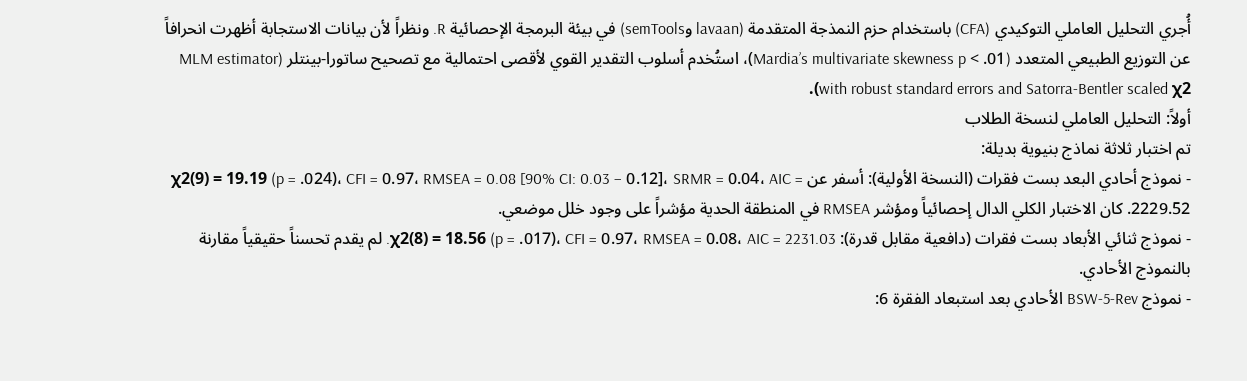أُجري التحليل العاملي التوكيدي (CFA) باستخدام حزم النمذجة المتقدمة (lavaan وsemTools) في بيئة البرمجة الإحصائية R. ونظراً لأن بيانات الاستجابة أظهرت انحرافاً عن التوزيع الطبيعي المتعدد (Mardia’s multivariate skewness p < .01)، استُخدم أسلوب التقدير القوي لأقصى احتمالية مع تصحيح ساتورا-بينتلر (MLM estimator with robust standard errors and Satorra-Bentler scaled χ2).
أولاً: التحليل العاملي لنسخة الطلاب
تم اختبار ثلاثة نماذج بنيوية بديلة:
- نموذج أحادي البعد بست فقرات (النسخة الأولية): أسفر عن χ2(9) = 19.19 (p = .024)، CFI = 0.97، RMSEA = 0.08 [90% CI: 0.03 – 0.12]، SRMR = 0.04، AIC = 2229.52. كان الاختبار الكلي الدال إحصائياً ومؤشر RMSEA في المنطقة الحدية مؤشراً على وجود خلل موضعي.
- نموذج ثنائي الأبعاد بست فقرات (دافعية مقابل قدرة): χ2(8) = 18.56 (p = .017)، CFI = 0.97، RMSEA = 0.08، AIC = 2231.03. لم يقدم تحسناً حقيقياً مقارنة بالنموذج الأحادي.
- نموذج BSW-5-Rev الأحادي بعد استبعاد الفقرة 6: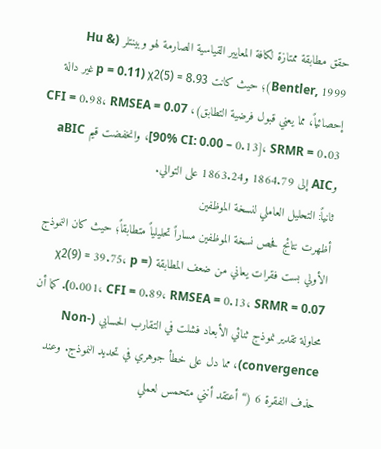حقق مطابقة ممتازة لكافة المعايير القياسية الصارمة لهو وبينتلر (Hu & Bentler, 1999)؛ حيث كانت χ2(5) = 8.93 (p = 0.11 غير دالة إحصائياً، مما يعني قبول فرضية التطابق)، CFI = 0.98، RMSEA = 0.07 [90% CI: 0.00 – 0.13]، SRMR = 0.03، وانخفضت قيم aBIC وAIC إلى 1864.79 و1863.24 على التوالي.
ثانياً: التحليل العاملي لنسخة الموظفين
أظهرت نتائج فحص نسخة الموظفين مساراً تحليلياً متطابقاً؛ حيث كان النموذج الأولي بست فقرات يعاني من ضعف المطابقة (χ2(9) = 39.75، p = 0.001، CFI = 0.89، RMSEA = 0.13، SRMR = 0.07). كما أن محاولة تقدير نموذج ثنائي الأبعاد فشلت في التقارب الحسابي (Non-convergence)، مما دل على خطأ جوهري في تحديد النموذج. وعند حذف الفقرة 6 (“أعتقد أنني متحمس لعملي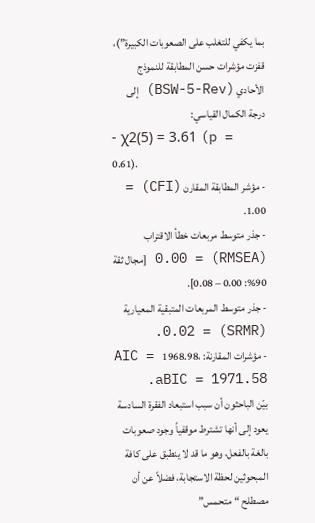بما يكفي للتغلب على الصعوبات الكبيرة”)، قفزت مؤشرات حسن المطابقة للنموذج الأحادي (BSW-5-Rev) إلى درجة الكمال القياسي:
- χ2(5) = 3.61 (p = 0.61).
- مؤشر المطابقة المقارن (CFI) = 1.00.
- جذر متوسط مربعات خطأ الاقتراب (RMSEA) = 0.00 [مجال ثقة 90%: 0.00 – 0.08].
- جذر متوسط المربعات المتبقية المعيارية (SRMR) = 0.02.
- مؤشرات المقارنة: AIC = 1968.98، aBIC = 1971.58.
بيّن الباحثون أن سبب استبعاد الفقرة السادسة يعود إلى أنها تشترط موقفياً وجود صعوبات بالغة بالفعل، وهو ما قد لا ينطبق على كافة المبحوثين لحظة الاستجابة، فضلاً عن أن مصطلح “متحمس”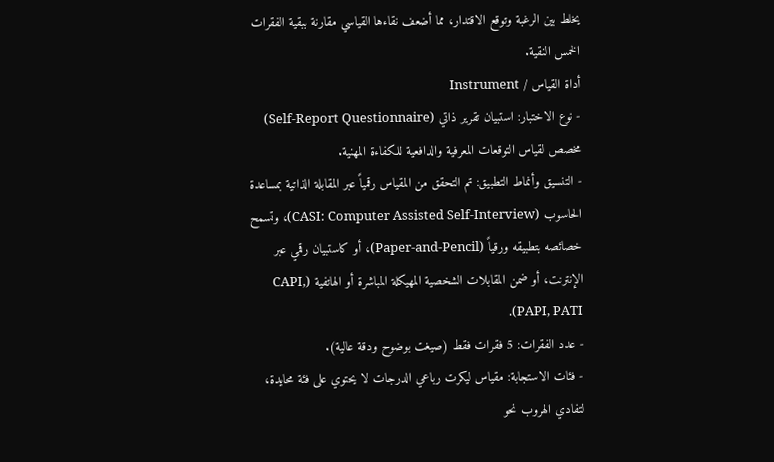يخلط بين الرغبة وتوقع الاقتدار، مما أضعف نقاءها القياسي مقارنة ببقية الفقرات الخمس النقية.
أداة القياس / Instrument
- نوع الاختبار: استبيان تقرير ذاتي (Self-Report Questionnaire) مخصص لقياس التوقعات المعرفية والدافعية للكفاءة المهنية.
- التنسيق وأنماط التطبيق: تم التحقق من المقياس رقمياً عبر المقابلة الذاتية بمساعدة الحاسوب (CASI: Computer Assisted Self-Interview)، وتسمح خصائصه بتطبيقه ورقياً (Paper-and-Pencil)، أو كاستبيان رقمي عبر الإنترنت، أو ضمن المقابلات الشخصية المهيكلة المباشرة أو الهاتفية (CAPI, PAPI, PATI).
- عدد الفقرات: 5 فقرات فقط (صيغت بوضوح ودقة عالية).
- فئات الاستجابة: مقياس ليكرت رباعي الدرجات لا يحتوي على فئة محايدة، لتفادي الهروب نحو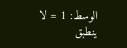الوسط: 1 = لا ينطبق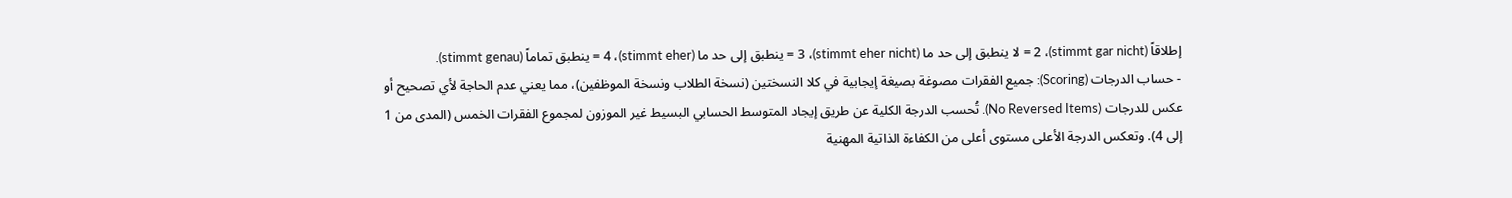إطلاقاً (stimmt gar nicht)، 2 = لا ينطبق إلى حد ما (stimmt eher nicht)، 3 = ينطبق إلى حد ما (stimmt eher)، 4 = ينطبق تماماً (stimmt genau).
- حساب الدرجات (Scoring): جميع الفقرات مصوغة بصيغة إيجابية في كلا النسختين (نسخة الطلاب ونسخة الموظفين)، مما يعني عدم الحاجة لأي تصحيح أو عكس للدرجات (No Reversed Items). تُحسب الدرجة الكلية عن طريق إيجاد المتوسط الحسابي البسيط غير الموزون لمجموع الفقرات الخمس (المدى من 1 إلى 4). وتعكس الدرجة الأعلى مستوى أعلى من الكفاءة الذاتية المهنية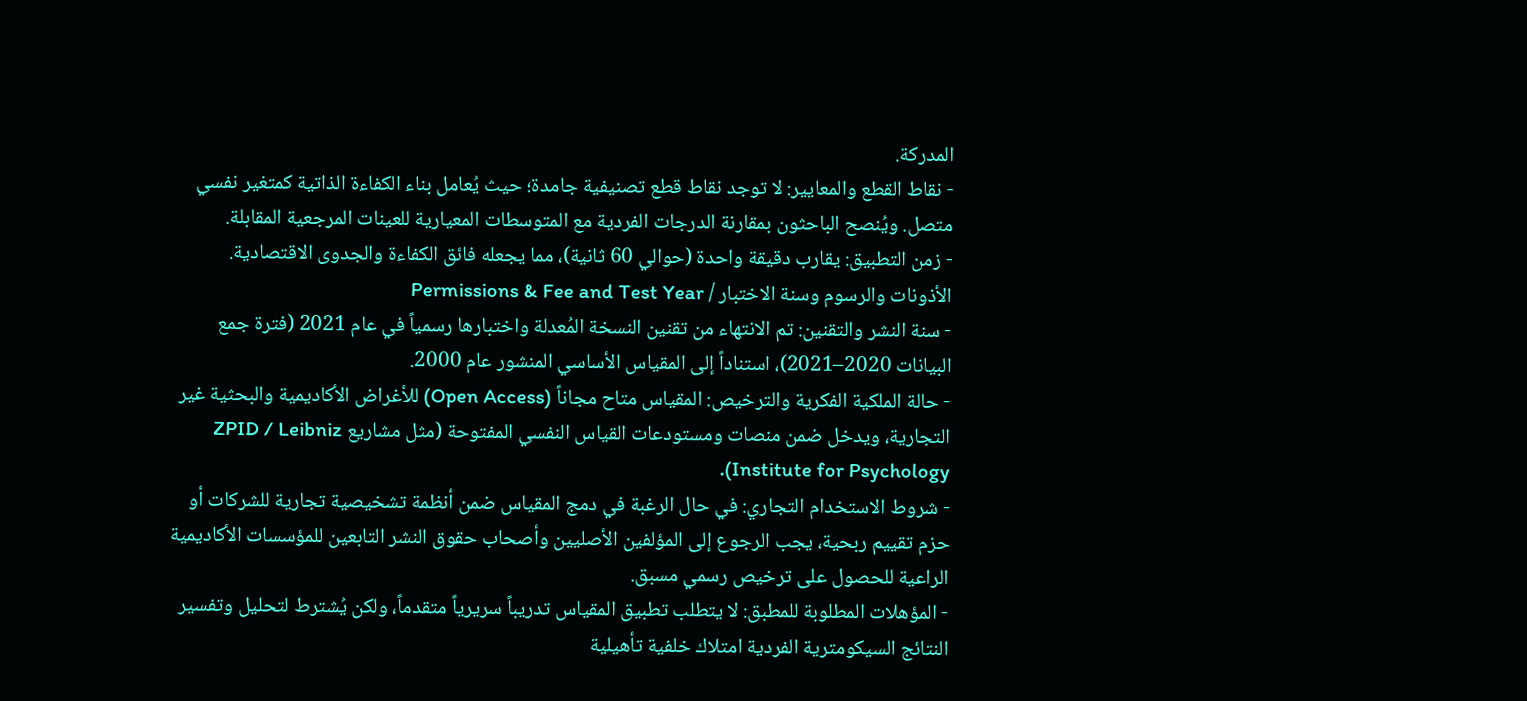المدركة.
- نقاط القطع والمعايير: لا توجد نقاط قطع تصنيفية جامدة؛ حيث يُعامل بناء الكفاءة الذاتية كمتغير نفسي متصل. ويُنصح الباحثون بمقارنة الدرجات الفردية مع المتوسطات المعيارية للعينات المرجعية المقابلة.
- زمن التطبيق: يقارب دقيقة واحدة (حوالي 60 ثانية)، مما يجعله فائق الكفاءة والجدوى الاقتصادية.
الأذونات والرسوم وسنة الاختبار / Permissions & Fee and Test Year
- سنة النشر والتقنين: تم الانتهاء من تقنين النسخة المُعدلة واختبارها رسمياً في عام 2021 (فترة جمع البيانات 2020–2021)، استناداً إلى المقياس الأساسي المنشور عام 2000.
- حالة الملكية الفكرية والترخيص: المقياس متاح مجاناً (Open Access) للأغراض الأكاديمية والبحثية غير التجارية، ويدخل ضمن منصات ومستودعات القياس النفسي المفتوحة (مثل مشاريع ZPID / Leibniz Institute for Psychology).
- شروط الاستخدام التجاري: في حال الرغبة في دمج المقياس ضمن أنظمة تشخيصية تجارية للشركات أو حزم تقييم ربحية، يجب الرجوع إلى المؤلفين الأصليين وأصحاب حقوق النشر التابعين للمؤسسات الأكاديمية الراعية للحصول على ترخيص رسمي مسبق.
- المؤهلات المطلوبة للمطبق: لا يتطلب تطبيق المقياس تدريباً سريرياً متقدماً، ولكن يُشترط لتحليل وتفسير النتائج السيكومترية الفردية امتلاك خلفية تأهيلية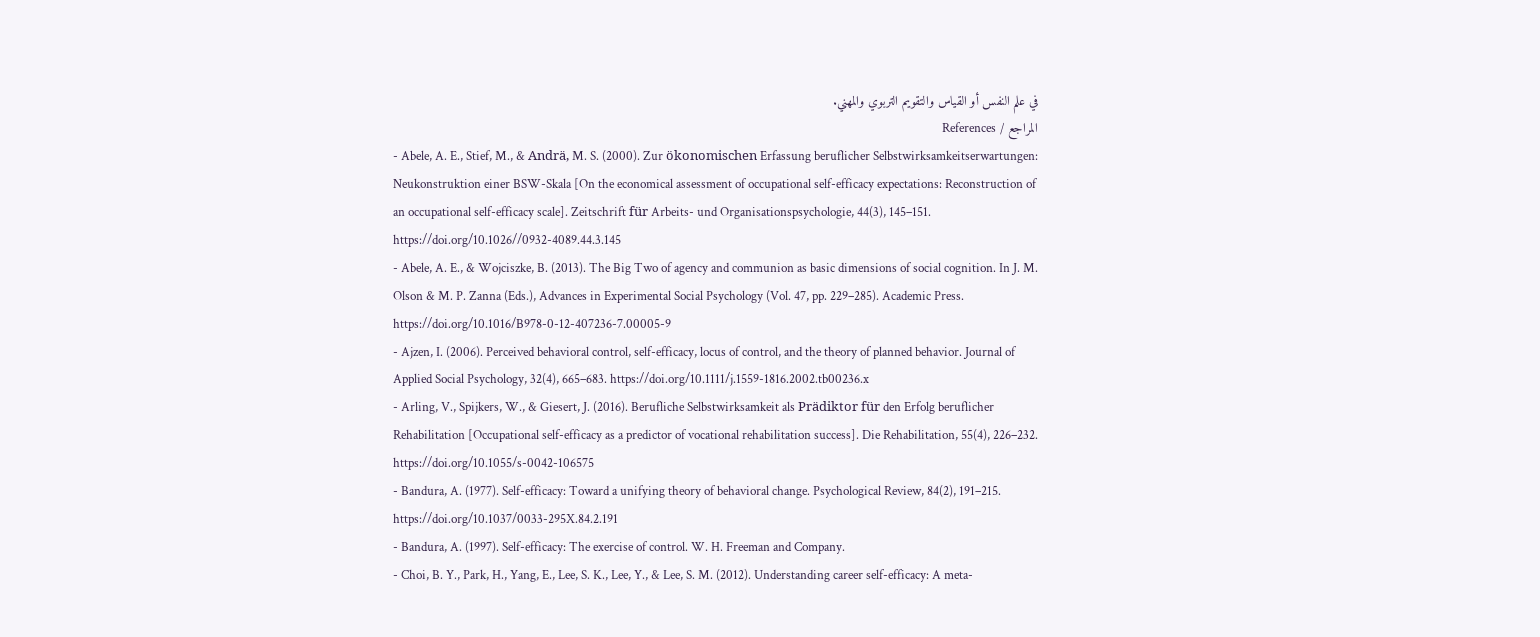في علم النفس أو القياس والتقويم التربوي والمهني.
المراجع / References
- Abele, A. E., Stief, M., & Andrä, M. S. (2000). Zur ökonomischen Erfassung beruflicher Selbstwirksamkeitserwartungen: Neukonstruktion einer BSW-Skala [On the economical assessment of occupational self-efficacy expectations: Reconstruction of an occupational self-efficacy scale]. Zeitschrift für Arbeits- und Organisationspsychologie, 44(3), 145–151. https://doi.org/10.1026//0932-4089.44.3.145
- Abele, A. E., & Wojciszke, B. (2013). The Big Two of agency and communion as basic dimensions of social cognition. In J. M. Olson & M. P. Zanna (Eds.), Advances in Experimental Social Psychology (Vol. 47, pp. 229–285). Academic Press. https://doi.org/10.1016/B978-0-12-407236-7.00005-9
- Ajzen, I. (2006). Perceived behavioral control, self-efficacy, locus of control, and the theory of planned behavior. Journal of Applied Social Psychology, 32(4), 665–683. https://doi.org/10.1111/j.1559-1816.2002.tb00236.x
- Arling, V., Spijkers, W., & Giesert, J. (2016). Berufliche Selbstwirksamkeit als Prädiktor für den Erfolg beruflicher Rehabilitation [Occupational self-efficacy as a predictor of vocational rehabilitation success]. Die Rehabilitation, 55(4), 226–232. https://doi.org/10.1055/s-0042-106575
- Bandura, A. (1977). Self-efficacy: Toward a unifying theory of behavioral change. Psychological Review, 84(2), 191–215. https://doi.org/10.1037/0033-295X.84.2.191
- Bandura, A. (1997). Self-efficacy: The exercise of control. W. H. Freeman and Company.
- Choi, B. Y., Park, H., Yang, E., Lee, S. K., Lee, Y., & Lee, S. M. (2012). Understanding career self-efficacy: A meta-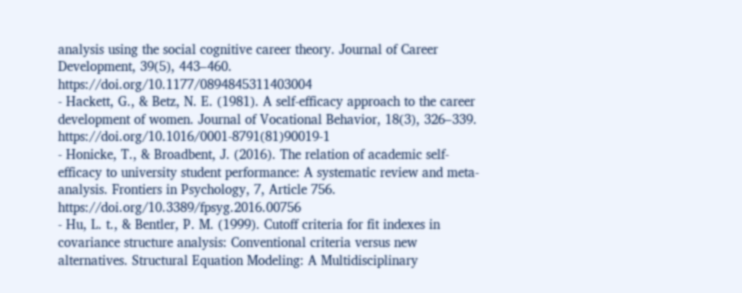analysis using the social cognitive career theory. Journal of Career Development, 39(5), 443–460. https://doi.org/10.1177/0894845311403004
- Hackett, G., & Betz, N. E. (1981). A self-efficacy approach to the career development of women. Journal of Vocational Behavior, 18(3), 326–339. https://doi.org/10.1016/0001-8791(81)90019-1
- Honicke, T., & Broadbent, J. (2016). The relation of academic self-efficacy to university student performance: A systematic review and meta-analysis. Frontiers in Psychology, 7, Article 756. https://doi.org/10.3389/fpsyg.2016.00756
- Hu, L. t., & Bentler, P. M. (1999). Cutoff criteria for fit indexes in covariance structure analysis: Conventional criteria versus new alternatives. Structural Equation Modeling: A Multidisciplinary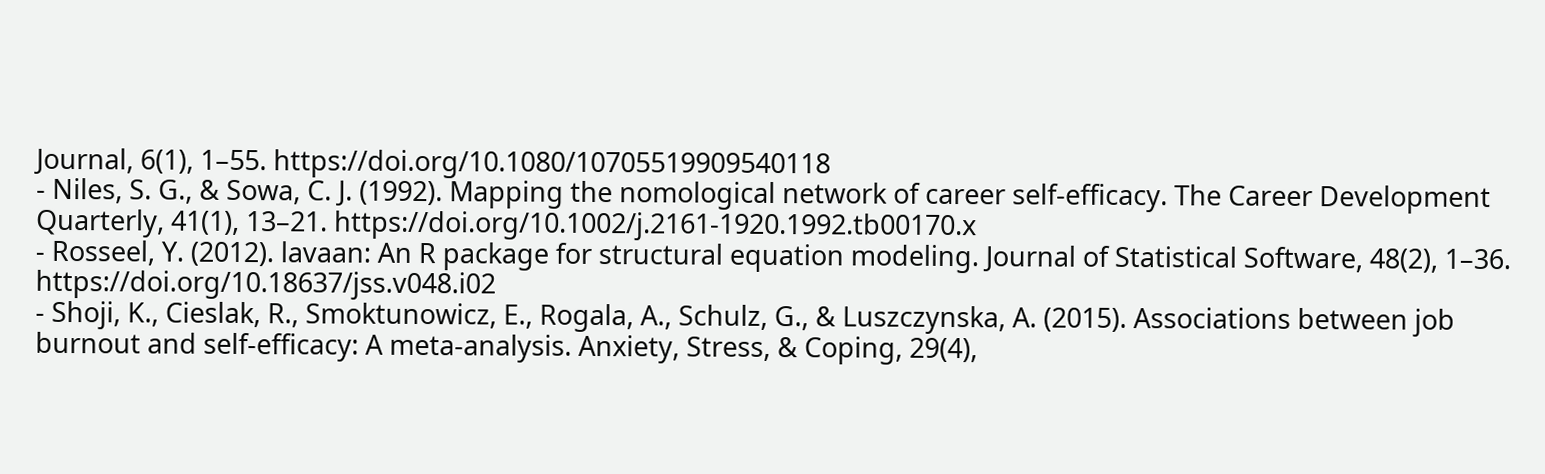Journal, 6(1), 1–55. https://doi.org/10.1080/10705519909540118
- Niles, S. G., & Sowa, C. J. (1992). Mapping the nomological network of career self-efficacy. The Career Development Quarterly, 41(1), 13–21. https://doi.org/10.1002/j.2161-1920.1992.tb00170.x
- Rosseel, Y. (2012). lavaan: An R package for structural equation modeling. Journal of Statistical Software, 48(2), 1–36. https://doi.org/10.18637/jss.v048.i02
- Shoji, K., Cieslak, R., Smoktunowicz, E., Rogala, A., Schulz, G., & Luszczynska, A. (2015). Associations between job burnout and self-efficacy: A meta-analysis. Anxiety, Stress, & Coping, 29(4),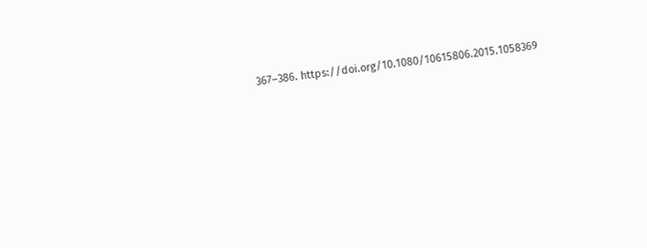367–386. https://doi.org/10.1080/10615806.2015.1058369